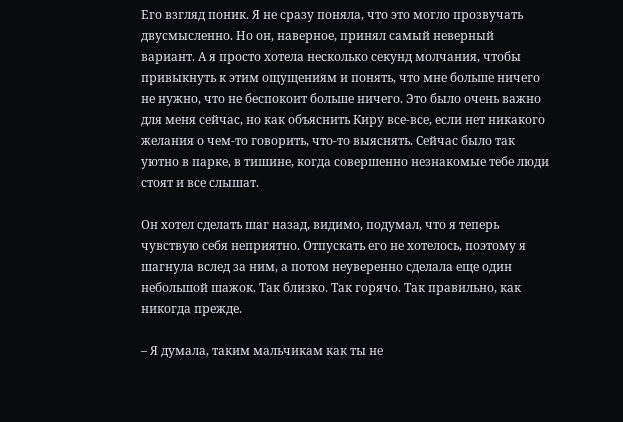Его взгляд поник. Я не сразу поняла, что это могло прозвучать двусмысленно. Но он, наверное, принял самый неверный вариант. А я просто хотела несколько секунд молчания, чтобы привыкнуть к этим ощущениям и понять, что мне больше ничего не нужно, что не беспокоит больше ничего. Это было очень важно для меня сейчас, но как объяснить Киру все-все, если нет никакого желания о чем-то говорить, что-то выяснять. Сейчас было так уютно в парке, в тишине, когда совершенно незнакомые тебе люди стоят и все слышат.

Он хотел сделать шаг назад, видимо, подумал, что я теперь чувствую себя неприятно. Отпускать его не хотелось, поэтому я шагнула вслед за ним, а потом неуверенно сделала еще один небольшой шажок. Так близко. Так горячо. Так правильно, как никогда прежде.

– Я думала, таким мальчикам как ты не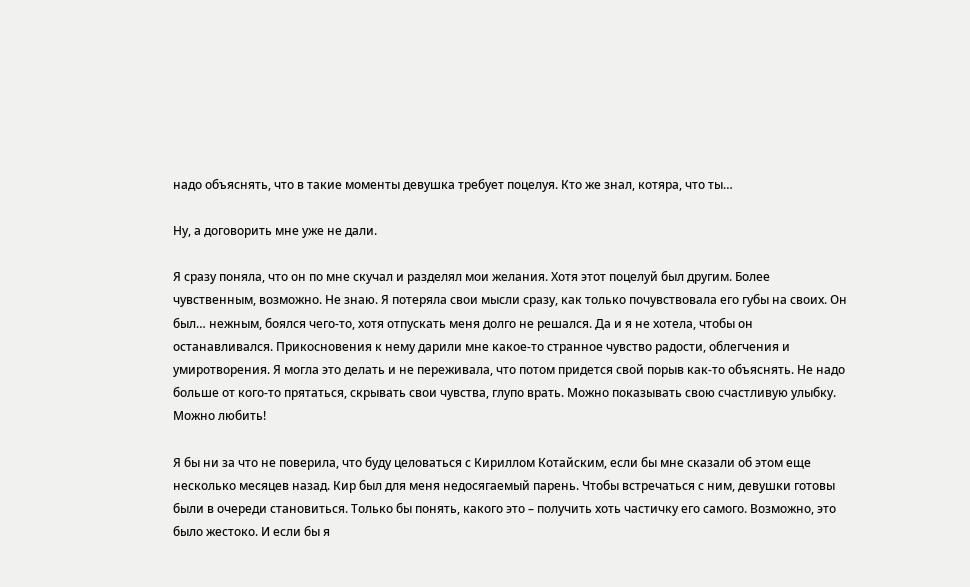надо объяснять, что в такие моменты девушка требует поцелуя. Кто же знал, котяра, что ты…

Ну, а договорить мне уже не дали.

Я сразу поняла, что он по мне скучал и разделял мои желания. Хотя этот поцелуй был другим. Более чувственным, возможно. Не знаю. Я потеряла свои мысли сразу, как только почувствовала его губы на своих. Он был… нежным, боялся чего-то, хотя отпускать меня долго не решался. Да и я не хотела, чтобы он останавливался. Прикосновения к нему дарили мне какое-то странное чувство радости, облегчения и умиротворения. Я могла это делать и не переживала, что потом придется свой порыв как-то объяснять. Не надо больше от кого-то прятаться, скрывать свои чувства, глупо врать. Можно показывать свою счастливую улыбку. Можно любить!

Я бы ни за что не поверила, что буду целоваться с Кириллом Котайским, если бы мне сказали об этом еще несколько месяцев назад. Кир был для меня недосягаемый парень. Чтобы встречаться с ним, девушки готовы были в очереди становиться. Только бы понять, какого это – получить хоть частичку его самого. Возможно, это было жестоко. И если бы я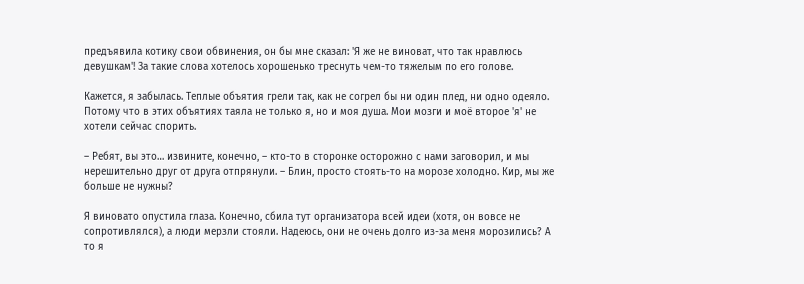предъявила котику свои обвинения, он бы мне сказал: 'Я же не виноват, что так нравлюсь девушкам'! За такие слова хотелось хорошенько треснуть чем-то тяжелым по его голове.

Кажется, я забылась. Теплые объятия грели так, как не согрел бы ни один плед, ни одно одеяло. Потому что в этих объятиях таяла не только я, но и моя душа. Мои мозги и моё второе 'я' не хотели сейчас спорить.

– Ребят, вы это… извините, конечно, – кто-то в сторонке осторожно с нами заговорил, и мы нерешительно друг от друга отпрянули. – Блин, просто стоять-то на морозе холодно. Кир, мы же больше не нужны?

Я виновато опустила глаза. Конечно, сбила тут организатора всей идеи (хотя, он вовсе не сопротивлялся), а люди мерзли стояли. Надеюсь, они не очень долго из-за меня морозились? А то я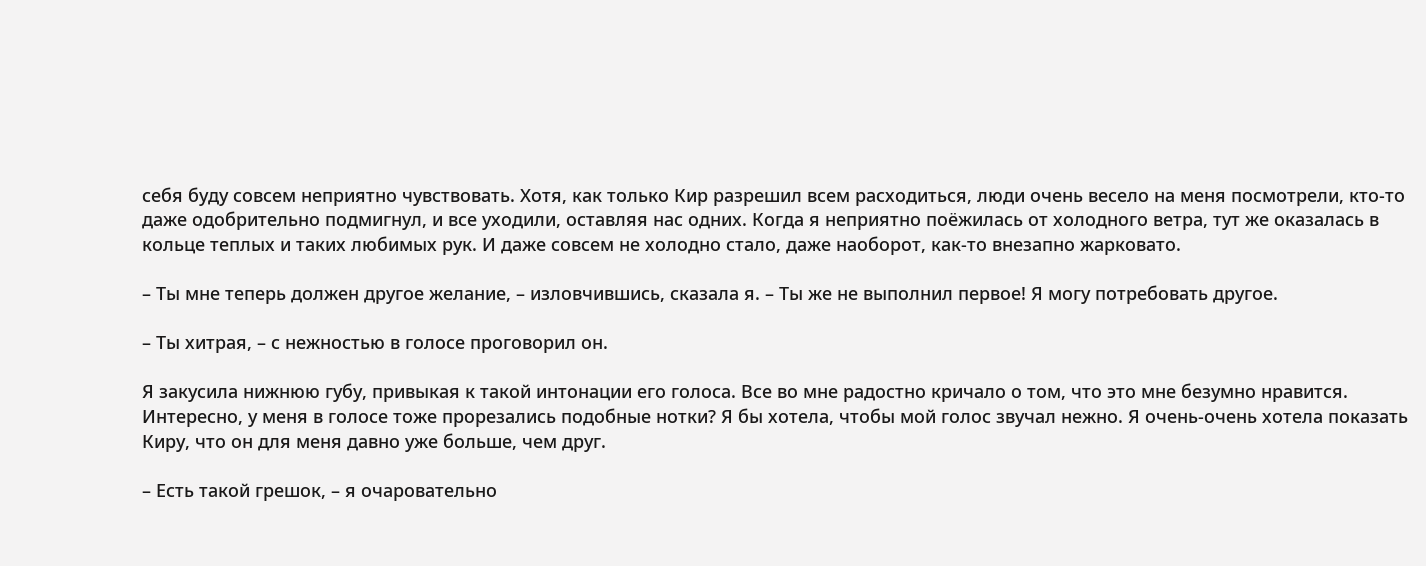себя буду совсем неприятно чувствовать. Хотя, как только Кир разрешил всем расходиться, люди очень весело на меня посмотрели, кто-то даже одобрительно подмигнул, и все уходили, оставляя нас одних. Когда я неприятно поёжилась от холодного ветра, тут же оказалась в кольце теплых и таких любимых рук. И даже совсем не холодно стало, даже наоборот, как-то внезапно жарковато.

– Ты мне теперь должен другое желание, – изловчившись, сказала я. – Ты же не выполнил первое! Я могу потребовать другое.

– Ты хитрая, – с нежностью в голосе проговорил он.

Я закусила нижнюю губу, привыкая к такой интонации его голоса. Все во мне радостно кричало о том, что это мне безумно нравится. Интересно, у меня в голосе тоже прорезались подобные нотки? Я бы хотела, чтобы мой голос звучал нежно. Я очень-очень хотела показать Киру, что он для меня давно уже больше, чем друг.

– Есть такой грешок, – я очаровательно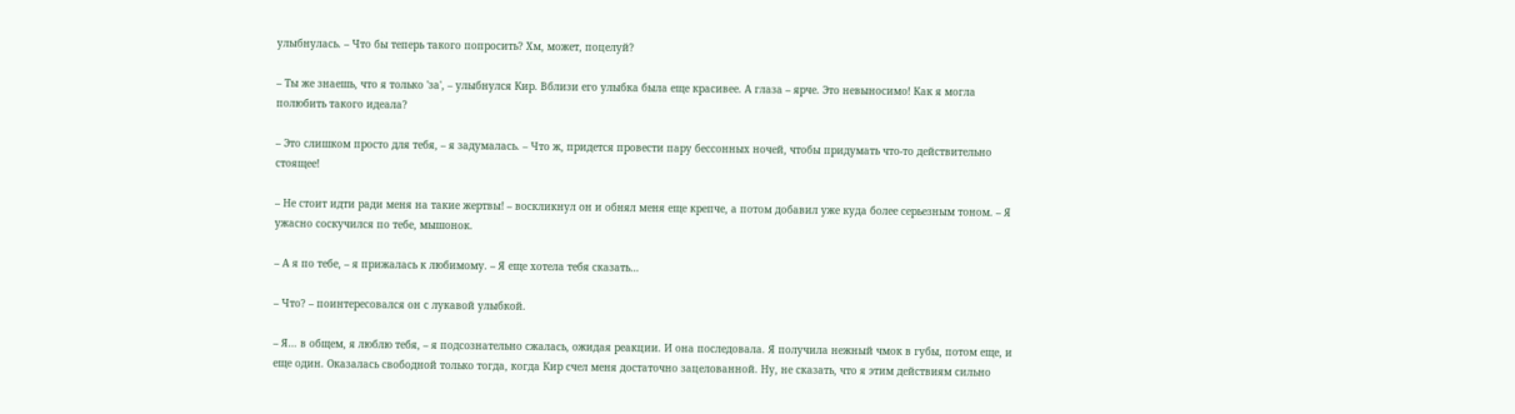улыбнулась. – Что бы теперь такого попросить? Хм, может, поцелуй?

– Ты же знаешь, что я только 'за', – улыбнулся Кир. Вблизи его улыбка была еще красивее. А глаза – ярче. Это невыносимо! Как я могла полюбить такого идеала?

– Это слишком просто для тебя, – я задумалась. – Что ж, придется провести пару бессонных ночей, чтобы придумать что-то действительно стоящее!

– Не стоит идти ради меня на такие жертвы! – воскликнул он и обнял меня еще крепче, а потом добавил уже куда более серьезным тоном. – Я ужасно соскучился по тебе, мышонок.

– А я по тебе, – я прижалась к любимому. – Я еще хотела тебя сказать…

– Что? – поинтересовался он с лукавой улыбкой.

– Я… в общем, я люблю тебя, – я подсознательно сжалась, ожидая реакции. И она последовала. Я получила нежный чмок в губы, потом еще, и еще один. Оказалась свободной только тогда, когда Кир счел меня достаточно зацелованной. Ну, не сказать, что я этим действиям сильно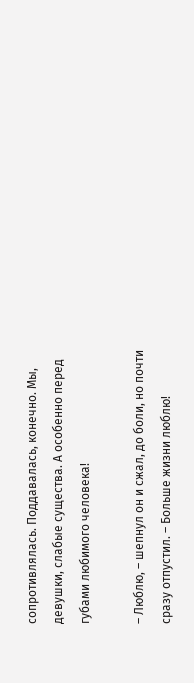сопротивлялась. Поддавалась, конечно. Мы, девушки, слабые существа. А особенно перед губами любимого человека!

– Люблю, – шепнул он и сжал, до боли, но почти сразу отпустил. – Больше жизни люблю!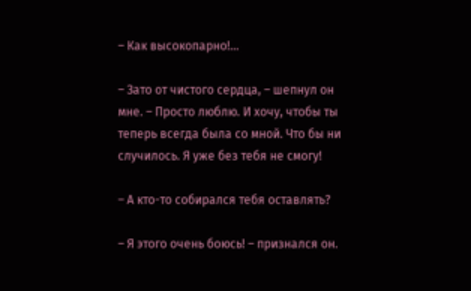– Как высокопарно!…

– Зато от чистого сердца, – шепнул он мне. – Просто люблю. И хочу, чтобы ты теперь всегда была со мной. Что бы ни случилось. Я уже без тебя не смогу!

– А кто-то собирался тебя оставлять?

– Я этого очень боюсь! – признался он.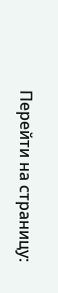Перейти на страницу: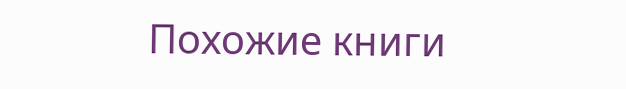Похожие книги